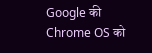Google की Chrome OS को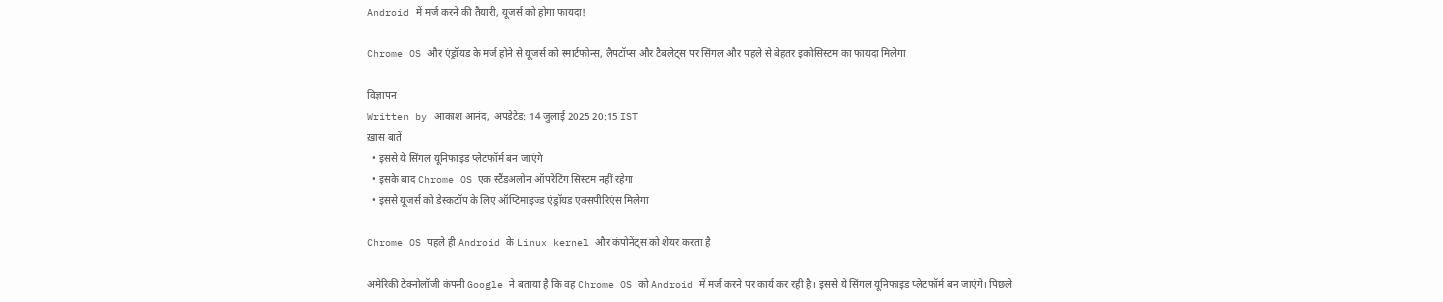Android में मर्ज करने की तैयारी, यूजर्स को होगा फायदा!

Chrome OS और एंड्रॉयड के मर्ज होने से यूजर्स को स्मार्टफोन्स, लैपटॉप्स और टैबलेट्स पर सिंगल और पहले से बेहतर इकोसिस्टम का फायदा मिलेगा

विज्ञापन
Written by आकाश आनंद, अपडेटेड: 14 जुलाई 2025 20:15 IST
ख़ास बातें
  • इससे ये सिंगल यूनिफाइड प्लेटफॉर्म बन जाएंगे
  • इसके बाद Chrome OS एक स्टैंडअलोन ऑपरेटिंग सिस्टम नहीं रहेगा
  • इससे यूजर्स को डेस्कटॉप के लिए ऑप्टिमाइज्ड एंड्रॉयड एक्सपीरिएंस मिलेगा

Chrome OS पहले ही Android के Linux kernel और कंपोनेंट्स को शेयर करता है

अमेरिकी टेक्नोलॉजी कंपनी Google ने बताया है कि वह Chrome OS को Android में मर्ज करने पर कार्य कर रही है। इससे ये सिंगल यूनिफाइड प्लेटफॉर्म बन जाएंगे। पिछले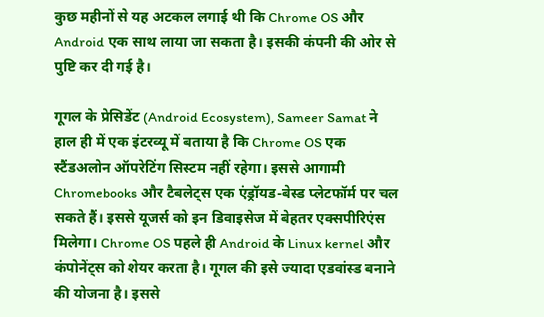कुछ महीनों से यह अटकल लगाई थी कि Chrome OS और Android एक साथ लाया जा सकता है। इसकी कंपनी की ओर से पुष्टि कर दी गई है।

गूगल के प्रेसिडेंट (Android Ecosystem), Sameer Samat ने हाल ही में एक इंटरव्यू में बताया है कि Chrome OS एक स्टैंडअलोन ऑपरेटिंग सिस्टम नहीं रहेगा। इससे आगामी Chromebooks और टैबलेट्स एक एंड्रॉयड-बेस्ड प्लेटफॉर्म पर चल सकते हैं। इससे यूजर्स को इन डिवाइसेज में बेहतर एक्सपीरिएंस मिलेगा। Chrome OS पहले ही Android के Linux kernel और कंपोनेंट्स को शेयर करता है। गूगल की इसे ज्यादा एडवांस्ड बनाने की योजना है। इससे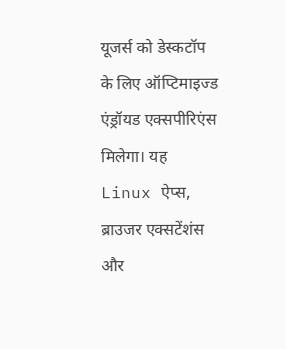यूजर्स को डेस्कटॉप के लिए ऑप्टिमाइज्ड एंड्रॉयड एक्सपीरिएंस मिलेगा। यह Linux ऐप्स, ब्राउजर एक्सटेंशंस और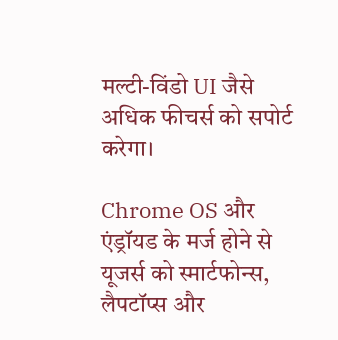मल्टी-विंडो UI जैसे अधिक फीचर्स को सपोर्ट करेगा।

Chrome OS और एंड्रॉयड के मर्ज होने से यूजर्स को स्मार्टफोन्स, लैपटॉप्स और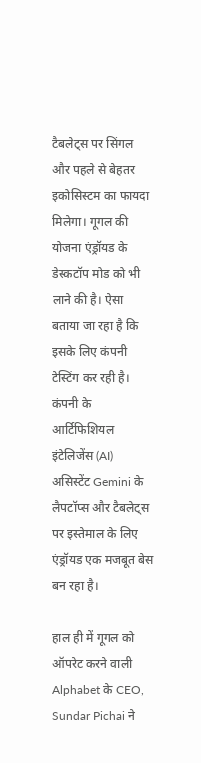टैबलेट्स पर सिंगल और पहले से बेहतर इकोसिस्टम का फायदा मिलेगा। गूगल की योजना एंड्रॉयड के डेस्कटॉप मोड को भी लाने की है। ऐसा बताया जा रहा है कि इसके लिए कंपनी टेस्टिंग कर रही है। कंपनी के आर्टिफिशियल इंटेलिजेंस (AI) असिस्टेंट Gemini के लैपटॉप्स और टैबलेट्स पर इस्तेमाल के लिए एंड्रॉयड एक मजबूत बेस बन रहा है।

हाल ही में गूगल को ऑपरेट करने वाली Alphabet के CEO, Sundar Pichai ने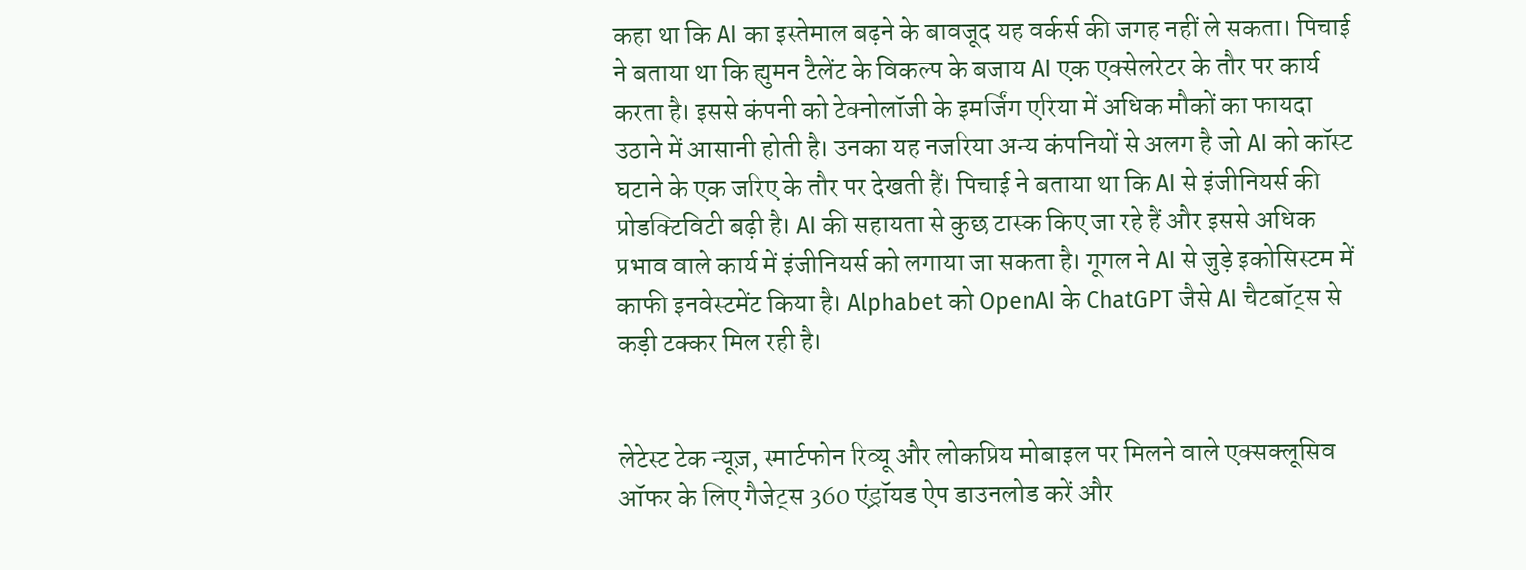कहा था कि AI का इस्तेमाल बढ़ने के बावजूद यह वर्कर्स की जगह नहीं ले सकता। पिचाई ने बताया था कि ह्युमन टैलेंट के विकल्प के बजाय AI एक एक्सेलरेटर के तौर पर कार्य करता है। इससे कंपनी को टेक्नोलॉजी के इमर्जिंग एरिया में अधिक मौकों का फायदा उठाने में आसानी होती है। उनका यह नजरिया अन्य कंपनियों से अलग है जो AI को कॉस्ट घटाने के एक जरिए के तौर पर देखती हैं। पिचाई ने बताया था कि AI से इंजीनियर्स की प्रोडक्टिविटी बढ़ी है। AI की सहायता से कुछ टास्क किए जा रहे हैं और इससे अधिक प्रभाव वाले कार्य में इंजीनियर्स को लगाया जा सकता है। गूगल ने AI से जुड़े इकोसिस्टम में काफी इनवेस्टमेंट किया है। Alphabet को OpenAI के ChatGPT जैसे AI चैटबॉट्स से कड़ी टक्कर मिल रही है।


लेटेस्ट टेक न्यूज़, स्मार्टफोन रिव्यू और लोकप्रिय मोबाइल पर मिलने वाले एक्सक्लूसिव ऑफर के लिए गैजेट्स 360 एंड्रॉयड ऐप डाउनलोड करें और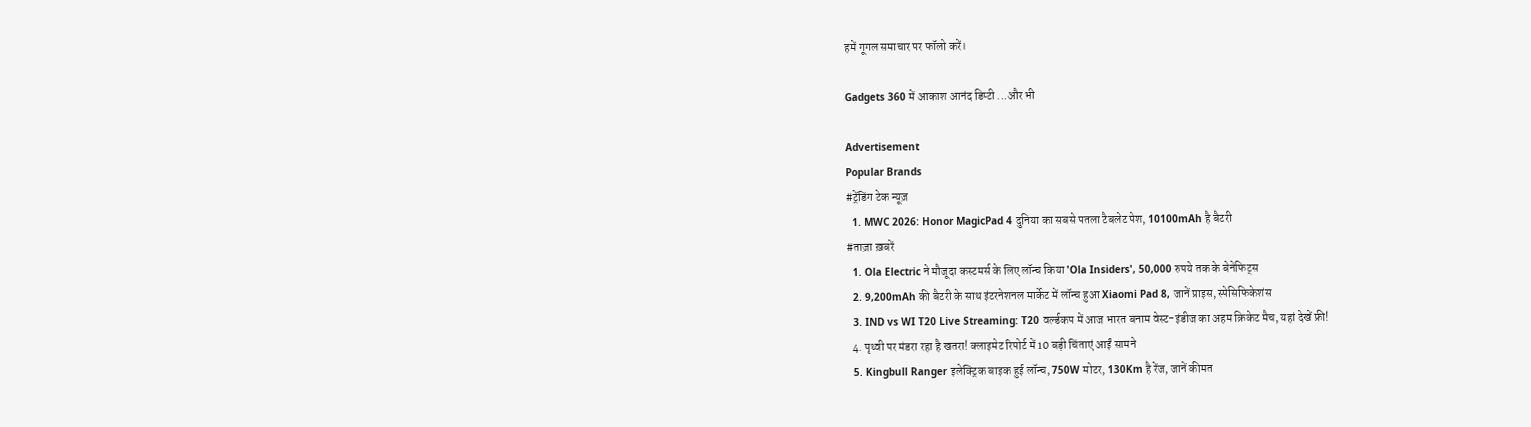हमें गूगल समाचार पर फॉलो करें।

Gadgets 360 में आकाश आनंद डिप्टी ...और भी

Advertisement
Popular Brands
#ट्रेंडिंग टेक न्यूज़
  1. MWC 2026: Honor MagicPad 4 दुनिया का सबसे पतला टैबलेट पेश, 10100mAh है बैटरी
#ताज़ा ख़बरें
  1. Ola Electric ने मौजूदा कस्टमर्स के लिए लॉन्च किया 'Ola Insiders', 50,000 रुपये तक के बेनेफिट्स
  2. 9,200mAh की बैटरी के साथ इंटरनेशनल मार्केट में लॉन्च हुआ Xiaomi Pad 8, जानें प्राइस, स्पेसिफिकेशंस
  3. IND vs WI T20 Live Streaming: T20 वर्ल्डकप में आज भारत बनाम वेस्ट-इंडीज का अहम क्रिकेट मैच, यहां देखें फ्री!
  4. पृथ्वी पर मंडरा रहा है खतरा! क्लाइमेट रिपोर्ट में 10 बड़ी चिंताएं आईं सामने
  5. Kingbull Ranger इलेक्ट्रिक बाइक हुई लॉन्च, 750W मोटर, 130Km है रेंज, जानें कीमत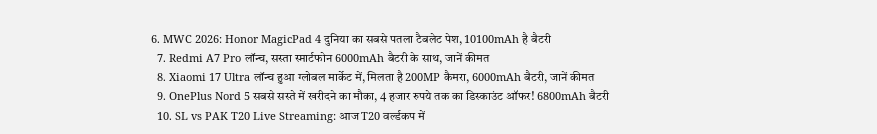6. MWC 2026: Honor MagicPad 4 दुनिया का सबसे पतला टैबलेट पेश, 10100mAh है बैटरी
  7. Redmi A7 Pro लॉन्च, सस्ता स्मार्टफोन 6000mAh बैटरी के साथ, जानें कीमत
  8. Xiaomi 17 Ultra लॉन्च हुआ ग्लोबल मार्केट में, मिलता है 200MP कैमरा, 6000mAh बैटरी, जानें कीमत
  9. OnePlus Nord 5 सबसे सस्ते में खरीदने का मौका, 4 हजार रुपये तक का डिस्काउंट ऑफर! 6800mAh बैटरी
  10. SL vs PAK T20 Live Streaming: आज T20 वर्ल्डकप में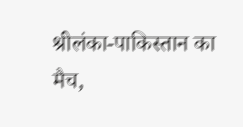श्रीलंका-पाकिस्तान का मैच,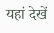यहां देखें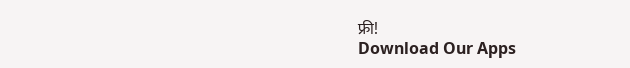फ्री!
Download Our Apps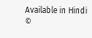Available in Hindi
©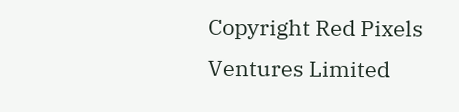Copyright Red Pixels Ventures Limited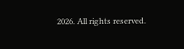2026. All rights reserved.